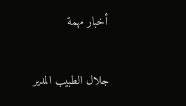أخبار مهمة

جلال الطبيب المدير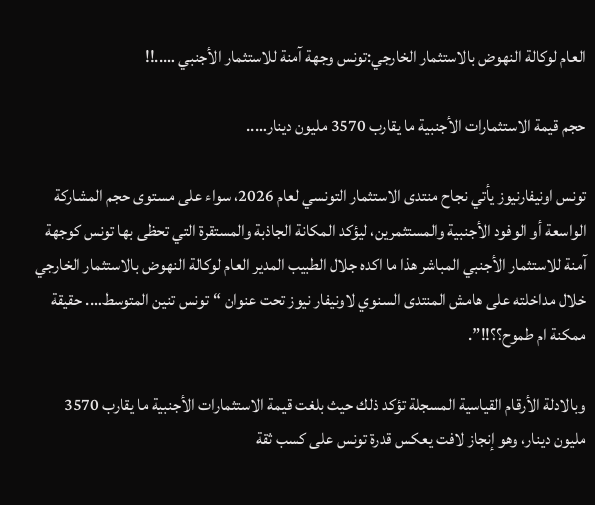العام لوكالة النهوض بالاستثمار الخارجي:تونس وجهة آمنة للاستثمار الأجنبي …..!!

حجم قيمة الاستثمارات الأجنبية ما يقارب 3570 مليون دينار…..

تونس اونيفارنيوز يأتي نجاح منتدى الاستثمار التونسي لعام 2026، سواء على مستوى حجم المشاركة الواسعة أو الوفود الأجنبية والمستثمرين، ليؤكد المكانة الجاذبة والمستقرة التي تحظى بها تونس كوجهة آمنة للاستثمار الأجنبي المباشر هذا ما اكده جلال الطبيب المدير العام لوكالة النهوض بالاستثمار الخارجي خلال مداخلته على هامش المنتدى السنوي لاونيفار نيوز تحت عنوان “تونس تنين المتوسط…. حقيقة ممكنة ام طموح؟؟!!”.

وبالادلة الأرقام القياسية المسجلة تؤكد ذلك حيث بلغت قيمة الاستثمارات الأجنبية ما يقارب 3570 مليون دينار، وهو إنجاز لافت يعكس قدرة تونس على كسب ثقة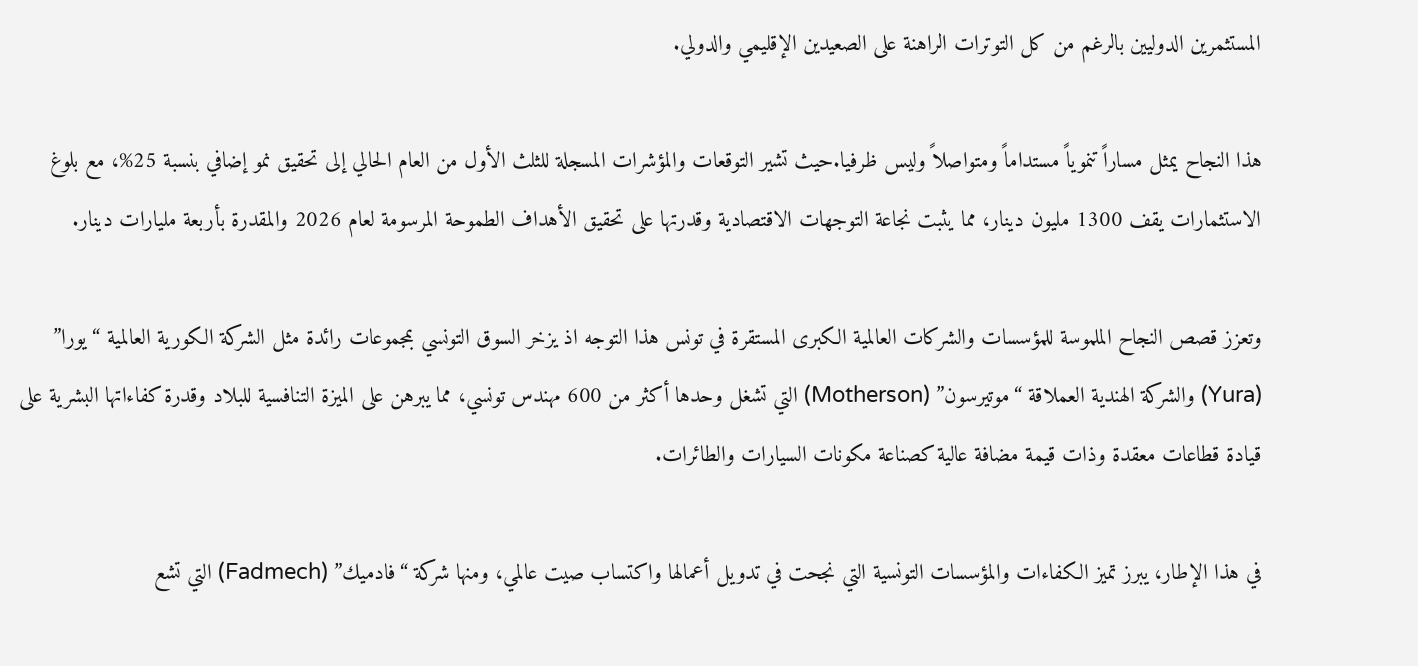المستثمرين الدوليين بالرغم من كل التوترات الراهنة على الصعيدين الإقليمي والدولي.

هذا النجاح يمثل مساراً تنموياً مستداماً ومتواصلاً وليس ظرفيا.حيث تشير التوقعات والمؤشرات المسجلة للثلث الأول من العام الحالي إلى تحقيق نمو إضافي بنسبة 25%، مع بلوغ الاستثمارات يقف 1300 مليون دينار، مما يثبت نجاعة التوجهات الاقتصادية وقدرتها على تحقيق الأهداف الطموحة المرسومة لعام 2026 والمقدرة بأربعة مليارات دينار.

وتعزز قصص النجاح الملموسة للمؤسسات والشركات العالمية الكبرى المستقرة في تونس هذا التوجه اذ يزخر السوق التونسي بمجموعات رائدة مثل الشركة الكورية العالمية “يورا” (Yura) والشركة الهندية العملاقة “موتيرسون” (Motherson) التي تشغل وحدها أكثر من 600 مهندس تونسي، مما يبرهن على الميزة التنافسية للبلاد وقدرة كفاءاتها البشرية على قيادة قطاعات معقدة وذات قيمة مضافة عالية كصناعة مكونات السيارات والطائرات.

في هذا الإطار، يبرز تميز الكفاءات والمؤسسات التونسية التي نجحت في تدويل أعمالها واكتساب صيت عالمي، ومنها شركة “فادميك” (Fadmech) التي تشع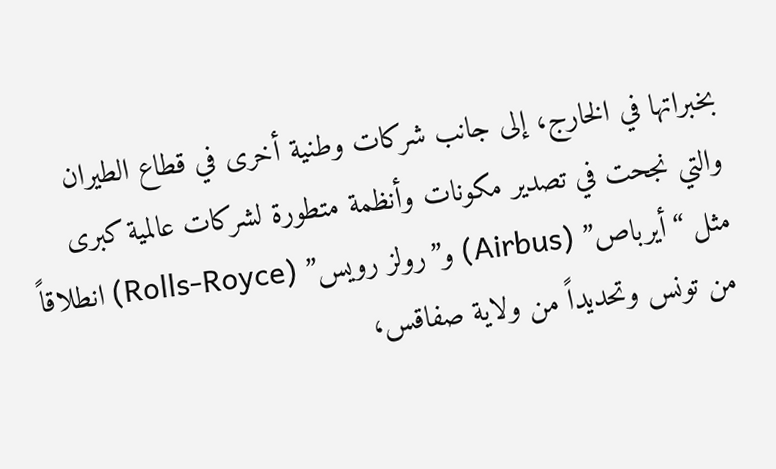بخبراتها في الخارج، إلى جانب شركات وطنية أخرى في قطاع الطيران والتي نجحت في تصدير مكونات وأنظمة متطورة لشركات عالمية كبرى مثل “أيرباص” (Airbus) و”رولز رويس” (Rolls-Royce) انطلاقاً من تونس وتحديداً من ولاية صفاقس،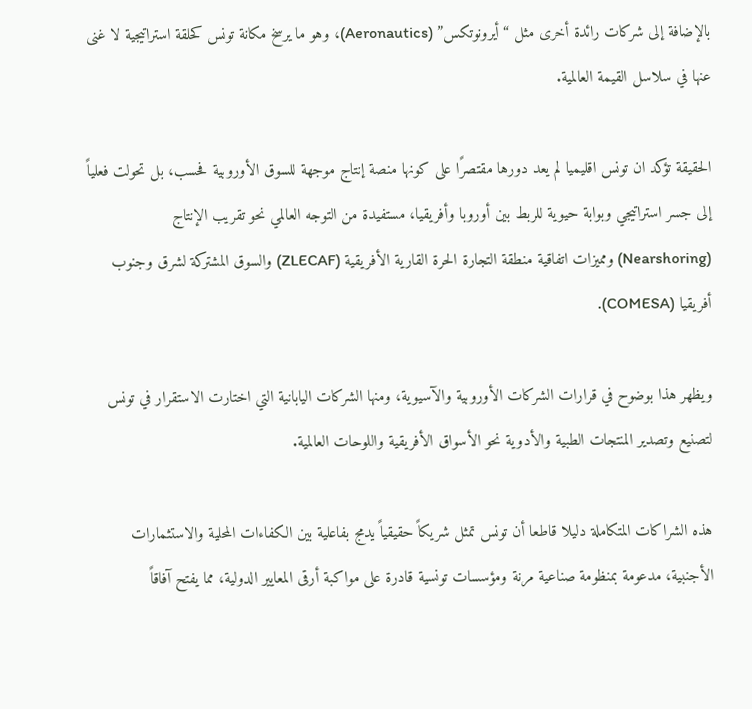بالإضافة إلى شركات رائدة أخرى مثل “أيرونوتكس” (Aeronautics)، وهو ما يرسخ مكانة تونس كحلقة استراتيجية لا غنى عنها في سلاسل القيمة العالمية.

الحقيقة تؤكد ان تونس اقليميا لم يعد دورها مقتصرًا على كونها منصة إنتاج موجهة للسوق الأوروبية فحسب، بل تحولت فعلياً إلى جسر استراتيجي وبوابة حيوية للربط بين أوروبا وأفريقيا، مستفيدة من التوجه العالمي نحو تقريب الإنتاج (Nearshoring) ومميزات اتفاقية منطقة التجارة الحرة القارية الأفريقية (ZLECAF) والسوق المشتركة لشرق وجنوب أفريقيا (COMESA).

ويظهر هذا بوضوح في قرارات الشركات الأوروبية والآسيوية، ومنها الشركات اليابانية التي اختارت الاستقرار في تونس لتصنيع وتصدير المنتجات الطبية والأدوية نحو الأسواق الأفريقية واللوحات العالمية.

هذه الشراكات المتكاملة دليلا قاطعا أن تونس تمثل شريكاً حقيقياً يدمج بفاعلية بين الكفاءات المحلية والاستثمارات الأجنبية، مدعومة بمنظومة صناعية مرنة ومؤسسات تونسية قادرة على مواكبة أرقى المعايير الدولية، مما يفتح آفاقاً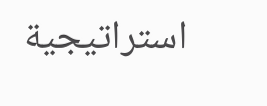استراتيجية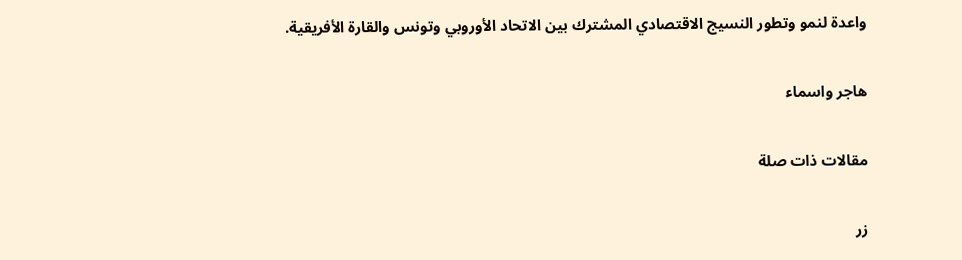واعدة لنمو وتطور النسيج الاقتصادي المشترك بين الاتحاد الأوروبي وتونس والقارة الأفريقية.

هاجر واسماء

مقالات ذات صلة

زر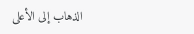الذهاب إلى الأعلى